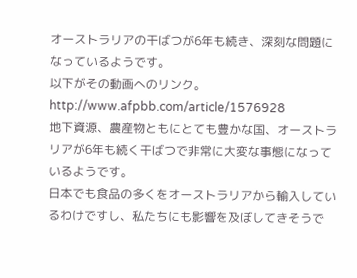オーストラリアの干ばつが6年も続き、深刻な問題になっているようです。
以下がその動画へのリンク。
http://www.afpbb.com/article/1576928
地下資源、農産物ともにとても豊かな国、オーストラリアが6年も続く干ばつで非常に大変な事態になっているようです。
日本でも食品の多くをオーストラリアから輸入しているわけですし、私たちにも影響を及ぼしてきそうで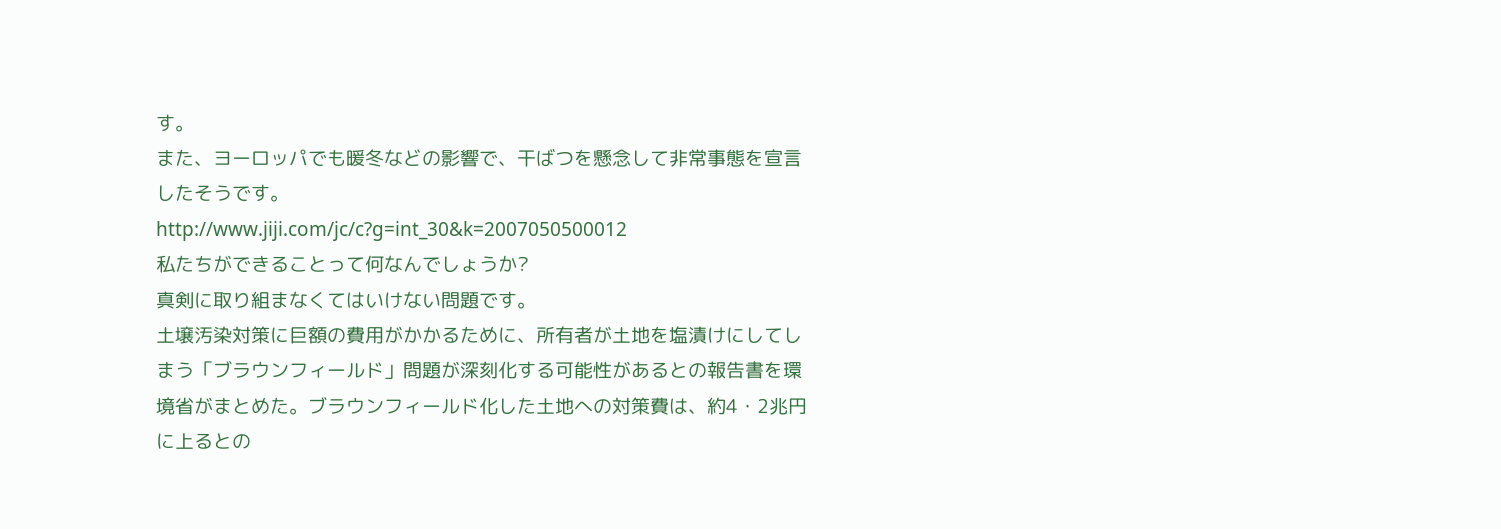す。
また、ヨーロッパでも暖冬などの影響で、干ばつを懸念して非常事態を宣言したそうです。
http://www.jiji.com/jc/c?g=int_30&k=2007050500012
私たちができることって何なんでしょうか?
真剣に取り組まなくてはいけない問題です。
土壌汚染対策に巨額の費用がかかるために、所有者が土地を塩漬けにしてしまう「ブラウンフィールド」問題が深刻化する可能性があるとの報告書を環境省がまとめた。ブラウンフィールド化した土地への対策費は、約4・2兆円に上るとの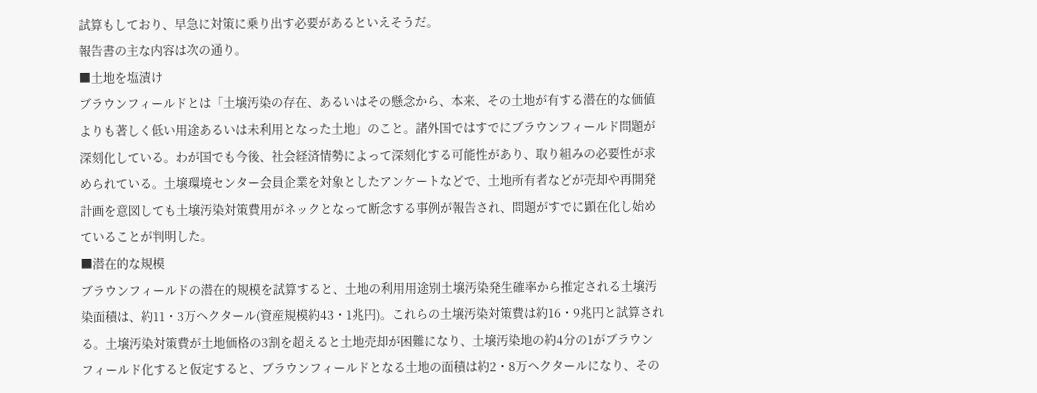試算もしており、早急に対策に乗り出す必要があるといえそうだ。
報告書の主な内容は次の通り。
■土地を塩漬け
ブラウンフィールドとは「土壌汚染の存在、あるいはその懸念から、本来、その土地が有する潜在的な価値よりも著しく低い用途あるいは未利用となった土地」のこと。諸外国ではすでにブラウンフィールド問題が深刻化している。わが国でも今後、社会経済情勢によって深刻化する可能性があり、取り組みの必要性が求められている。土壌環境センター会員企業を対象としたアンケートなどで、土地所有者などが売却や再開発計画を意図しても土壌汚染対策費用がネックとなって断念する事例が報告され、問題がすでに顕在化し始めていることが判明した。
■潜在的な規模
ブラウンフィールドの潜在的規模を試算すると、土地の利用用途別土壌汚染発生確率から推定される土壌汚染面積は、約11・3万ヘクタール(資産規模約43・1兆円)。これらの土壌汚染対策費は約16・9兆円と試算される。土壌汚染対策費が土地価格の3割を超えると土地売却が困難になり、土壌汚染地の約4分の1がブラウンフィールド化すると仮定すると、ブラウンフィールドとなる土地の面積は約2・8万ヘクタールになり、その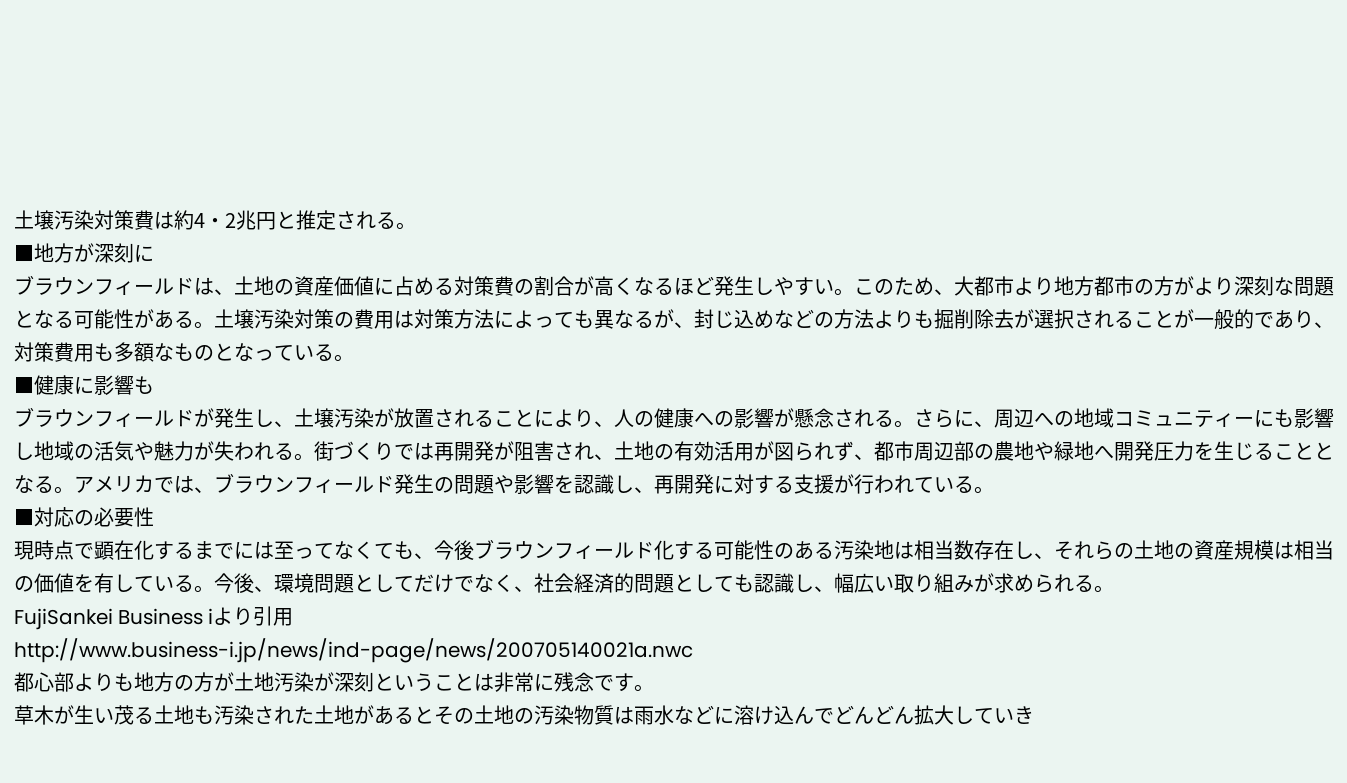土壌汚染対策費は約4・2兆円と推定される。
■地方が深刻に
ブラウンフィールドは、土地の資産価値に占める対策費の割合が高くなるほど発生しやすい。このため、大都市より地方都市の方がより深刻な問題となる可能性がある。土壌汚染対策の費用は対策方法によっても異なるが、封じ込めなどの方法よりも掘削除去が選択されることが一般的であり、対策費用も多額なものとなっている。
■健康に影響も
ブラウンフィールドが発生し、土壌汚染が放置されることにより、人の健康への影響が懸念される。さらに、周辺への地域コミュニティーにも影響し地域の活気や魅力が失われる。街づくりでは再開発が阻害され、土地の有効活用が図られず、都市周辺部の農地や緑地へ開発圧力を生じることとなる。アメリカでは、ブラウンフィールド発生の問題や影響を認識し、再開発に対する支援が行われている。
■対応の必要性
現時点で顕在化するまでには至ってなくても、今後ブラウンフィールド化する可能性のある汚染地は相当数存在し、それらの土地の資産規模は相当の価値を有している。今後、環境問題としてだけでなく、社会経済的問題としても認識し、幅広い取り組みが求められる。
FujiSankei Business iより引用
http://www.business-i.jp/news/ind-page/news/200705140021a.nwc
都心部よりも地方の方が土地汚染が深刻ということは非常に残念です。
草木が生い茂る土地も汚染された土地があるとその土地の汚染物質は雨水などに溶け込んでどんどん拡大していき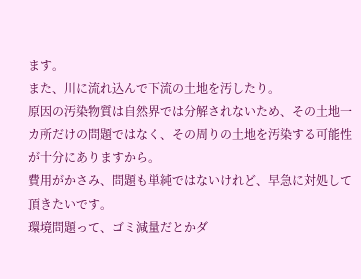ます。
また、川に流れ込んで下流の土地を汚したり。
原因の汚染物質は自然界では分解されないため、その土地一カ所だけの問題ではなく、その周りの土地を汚染する可能性が十分にありますから。
費用がかさみ、問題も単純ではないけれど、早急に対処して頂きたいです。
環境問題って、ゴミ減量だとかダ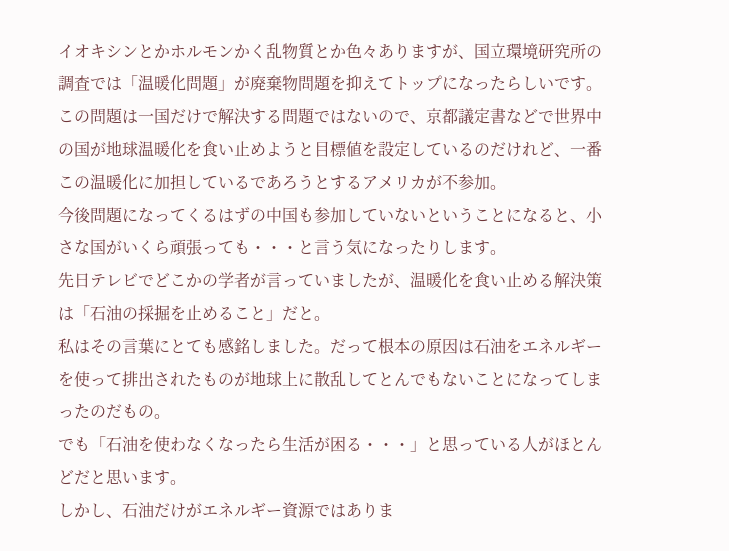イオキシンとかホルモンかく乱物質とか色々ありますが、国立環境研究所の調査では「温暖化問題」が廃棄物問題を抑えてトップになったらしいです。
この問題は一国だけで解決する問題ではないので、京都議定書などで世界中の国が地球温暖化を食い止めようと目標値を設定しているのだけれど、一番この温暖化に加担しているであろうとするアメリカが不参加。
今後問題になってくるはずの中国も参加していないということになると、小さな国がいくら頑張っても・・・と言う気になったりします。
先日テレビでどこかの学者が言っていましたが、温暖化を食い止める解決策は「石油の採掘を止めること」だと。
私はその言葉にとても感銘しました。だって根本の原因は石油をエネルギーを使って排出されたものが地球上に散乱してとんでもないことになってしまったのだもの。
でも「石油を使わなくなったら生活が困る・・・」と思っている人がほとんどだと思います。
しかし、石油だけがエネルギー資源ではありま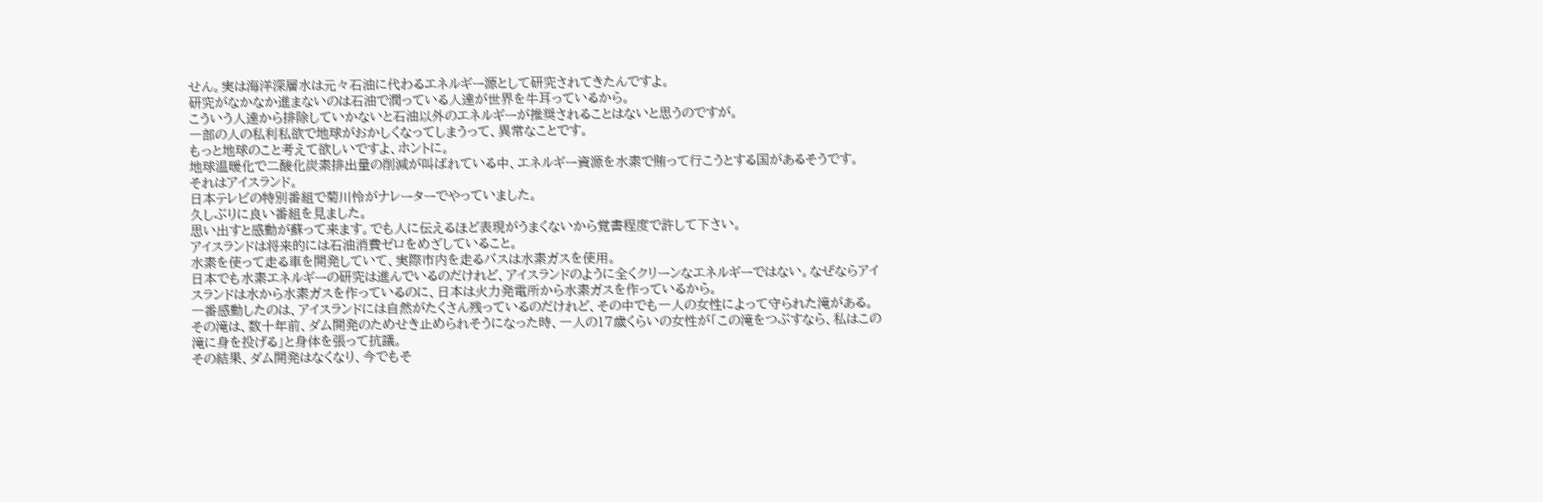せん。実は海洋深層水は元々石油に代わるエネルギー源として研究されてきたんですよ。
研究がなかなか進まないのは石油で潤っている人達が世界を牛耳っているから。
こういう人達から排除していかないと石油以外のエネルギーが推奨されることはないと思うのですが。
一部の人の私利私欲で地球がおかしくなってしまうって、異常なことです。
もっと地球のこと考えて欲しいですよ、ホントに。
地球温暖化で二酸化炭素排出量の削減が叫ばれている中、エネルギー資源を水素で賄って行こうとする国があるそうです。
それはアイスランド。
日本テレビの特別番組で菊川怜がナレーターでやっていました。
久しぶりに良い番組を見ました。
思い出すと感動が蘇って来ます。でも人に伝えるほど表現がうまくないから覚書程度で許して下さい。
アイスランドは将来的には石油消費ゼロをめざしていること。
水素を使って走る車を開発していて、実際市内を走るバスは水素ガスを使用。
日本でも水素エネルギーの研究は進んでいるのだけれど、アイスランドのように全くクリーンなエネルギーではない。なぜならアイスランドは水から水素ガスを作っているのに、日本は火力発電所から水素ガスを作っているから。
一番感動したのは、アイスランドには自然がたくさん残っているのだけれど、その中でも一人の女性によって守られた滝がある。
その滝は、数十年前、ダム開発のためせき止められそうになった時、一人の17歳くらいの女性が「この滝をつぶすなら、私はこの滝に身を投げる」と身体を張って抗議。
その結果、ダム開発はなくなり、今でもそ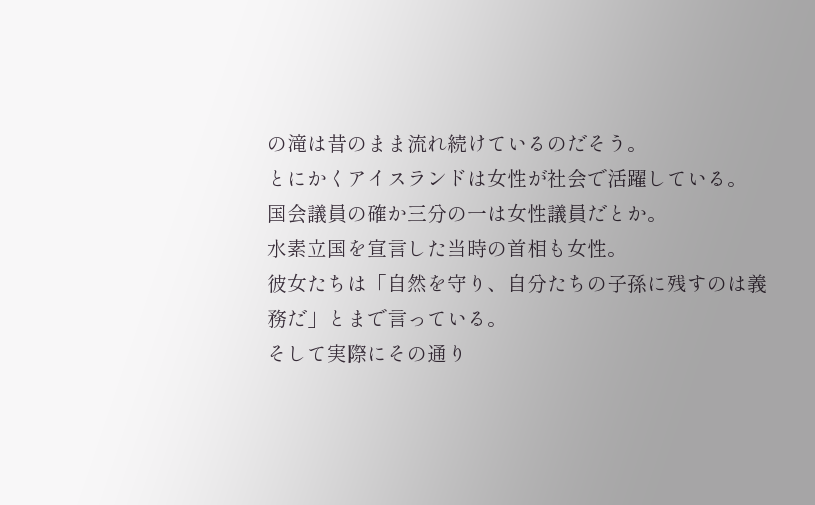の滝は昔のまま流れ続けているのだそう。
とにかくアイスランドは女性が社会で活躍している。
国会議員の確か三分の一は女性議員だとか。
水素立国を宣言した当時の首相も女性。
彼女たちは「自然を守り、自分たちの子孫に残すのは義務だ」とまで言っている。
そして実際にその通り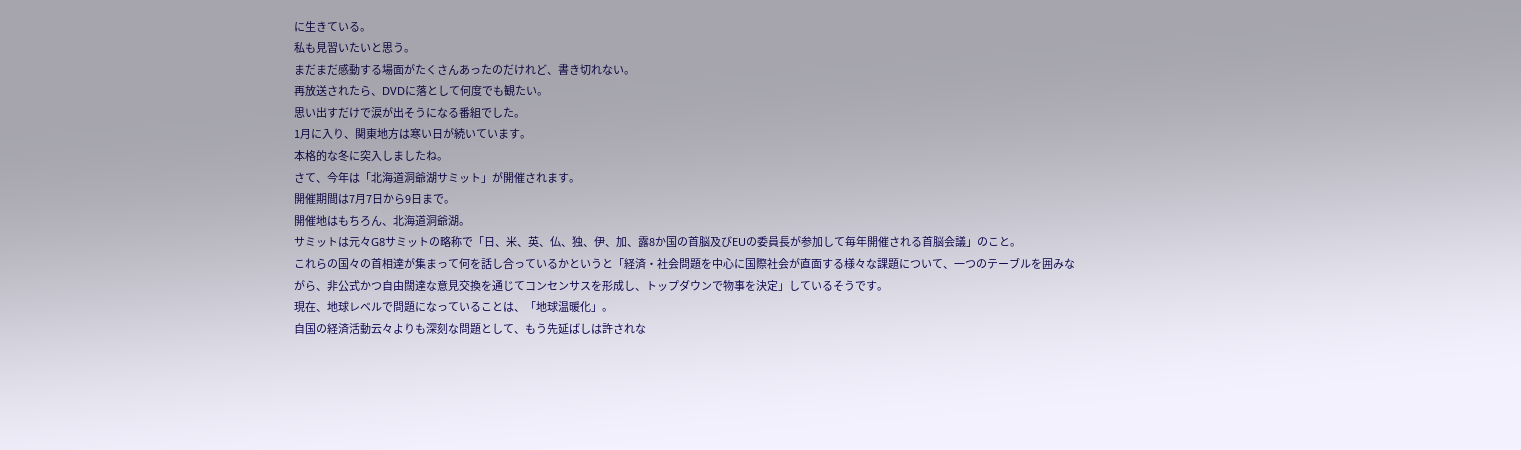に生きている。
私も見習いたいと思う。
まだまだ感動する場面がたくさんあったのだけれど、書き切れない。
再放送されたら、DVDに落として何度でも観たい。
思い出すだけで涙が出そうになる番組でした。
1月に入り、関東地方は寒い日が続いています。
本格的な冬に突入しましたね。
さて、今年は「北海道洞爺湖サミット」が開催されます。
開催期間は7月7日から9日まで。
開催地はもちろん、北海道洞爺湖。
サミットは元々G8サミットの略称で「日、米、英、仏、独、伊、加、露8か国の首脳及びEUの委員長が参加して毎年開催される首脳会議」のこと。
これらの国々の首相達が集まって何を話し合っているかというと「経済・社会問題を中心に国際社会が直面する様々な課題について、一つのテーブルを囲みながら、非公式かつ自由闊達な意見交換を通じてコンセンサスを形成し、トップダウンで物事を決定」しているそうです。
現在、地球レベルで問題になっていることは、「地球温暖化」。
自国の経済活動云々よりも深刻な問題として、もう先延ばしは許されな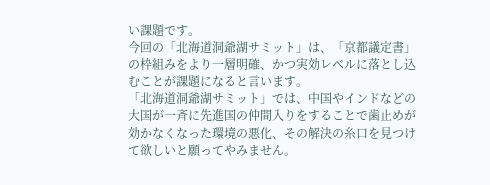い課題です。
今回の「北海道洞爺湖サミット」は、「京都議定書」の枠組みをより一層明確、かつ実効レベルに落とし込むことが課題になると言います。
「北海道洞爺湖サミット」では、中国やインドなどの大国が一斉に先進国の仲間入りをすることで歯止めが効かなくなった環境の悪化、その解決の糸口を見つけて欲しいと願ってやみません。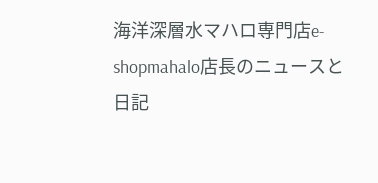海洋深層水マハロ専門店e-shopmahalo店長のニュースと日記